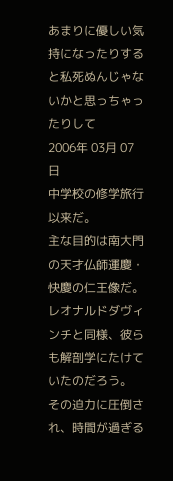あまりに優しい気持になったりすると私死ぬんじゃないかと思っちゃったりして
2006年 03月 07日
中学校の修学旅行以来だ。
主な目的は南大門の天才仏師運慶・快慶の仁王像だ。
レオナルドダヴィンチと同様、彼らも解剖学にたけていたのだろう。
その迫力に圧倒され、時間が過ぎる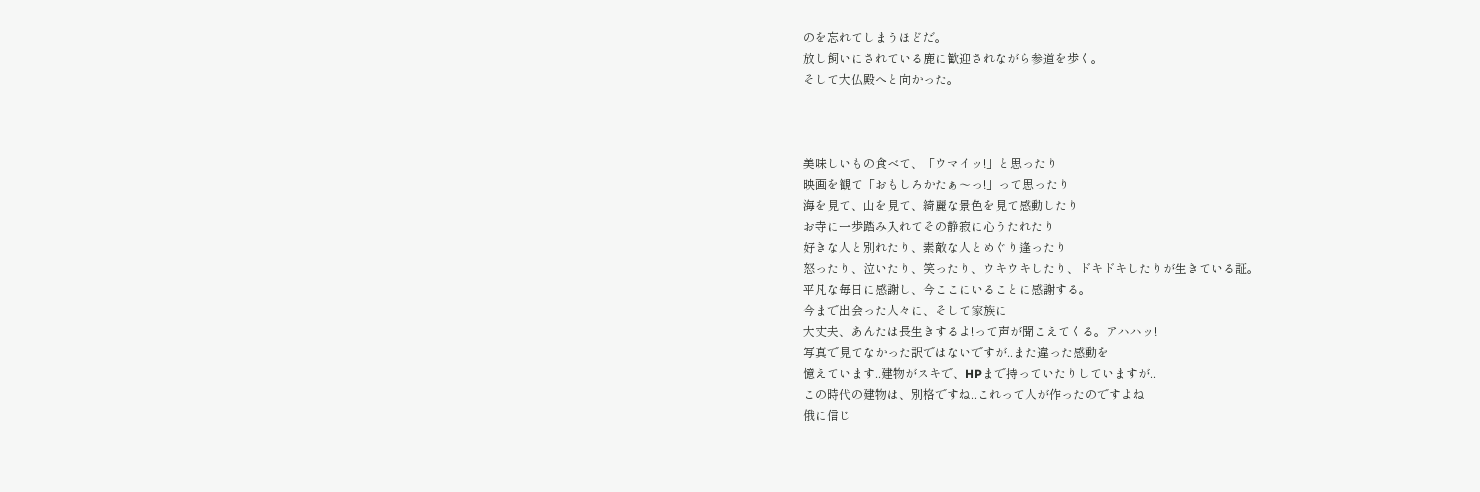のを忘れてしまうほどだ。
放し飼いにされている鹿に歓迎されながら参道を歩く。
そして大仏殿へと向かった。



美味しいもの食べて、「ウマイッ!」と思ったり
映画を観て「おもしろかたぁ〜っ!」って思ったり
海を見て、山を見て、綺麗な景色を見て感動したり
お寺に一歩踏み入れてその静寂に心うたれたり
好きな人と別れたり、素敵な人とめぐり逢ったり
怒ったり、泣いたり、笑ったり、ウキウキしたり、ドキドキしたりが生きている証。
平凡な毎日に感謝し、今ここにいることに感謝する。
今まで出会った人々に、そして家族に
大丈夫、あんたは長生きするよ!って声が聞こえてくる。アハハッ!
写真で見てなかった訳ではないですが..また違った感動を
憶えています..建物がスキで、HPまで持っていたりしていますが..
この時代の建物は、別格ですね..これって人が作ったのですよね
俄に信じ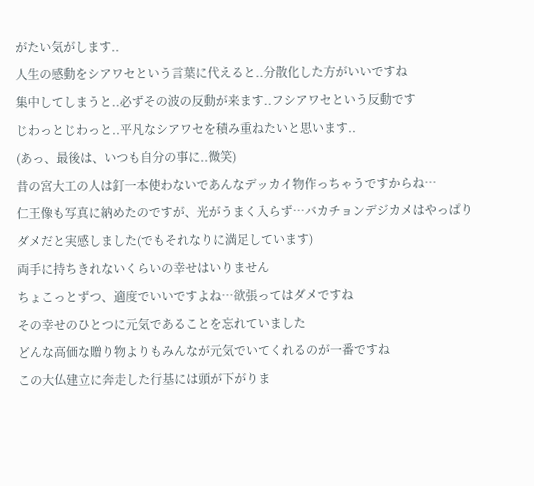がたい気がします..
人生の感動をシアワセという言葉に代えると..分散化した方がいいですね
集中してしまうと..必ずその波の反動が来ます..フシアワセという反動です
じわっとじわっと..平凡なシアワセを積み重ねたいと思います..
(あっ、最後は、いつも自分の事に..微笑)
昔の宮大工の人は釘一本使わないであんなデッカイ物作っちゃうですからね…
仁王像も写真に納めたのですが、光がうまく入らず…バカチョンデジカメはやっぱりダメだと実感しました(でもそれなりに満足しています)
両手に持ちきれないくらいの幸せはいりません
ちょこっとずつ、適度でいいですよね…欲張ってはダメですね
その幸せのひとつに元気であることを忘れていました
どんな高価な贈り物よりもみんなが元気でいてくれるのが一番ですね
この大仏建立に奔走した行基には頭が下がりま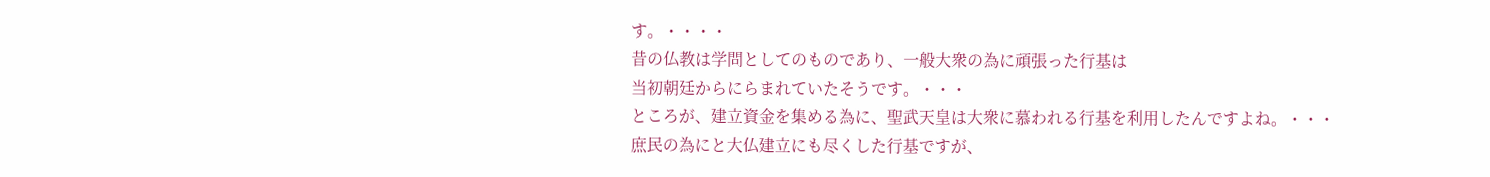す。・・・・
昔の仏教は学問としてのものであり、一般大衆の為に頑張った行基は
当初朝廷からにらまれていたそうです。・・・
ところが、建立資金を集める為に、聖武天皇は大衆に慕われる行基を利用したんですよね。・・・
庶民の為にと大仏建立にも尽くした行基ですが、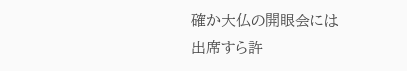確か大仏の開眼会には
出席すら許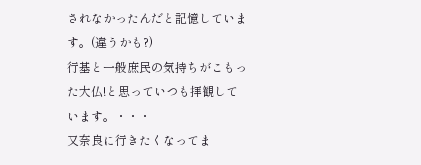されなかったんだと記憶しています。(違うかも?)
行基と一般庶民の気持ちがこもった大仏!と思っていつも拝観しています。・・・
又奈良に行きたくなってま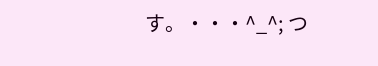す。・・・^_^; つ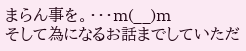まらん事を。・・・m(__)m
そして為になるお話までしていただ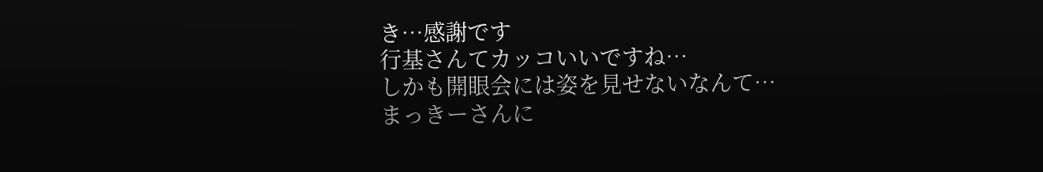き…感謝です
行基さんてカッコいいですね…
しかも開眼会には姿を見せないなんて…
まっきーさんに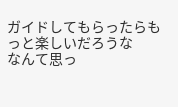ガイドしてもらったらもっと楽しいだろうな
なんて思っ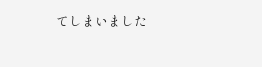てしまいました